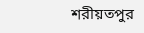শরীয়তপুর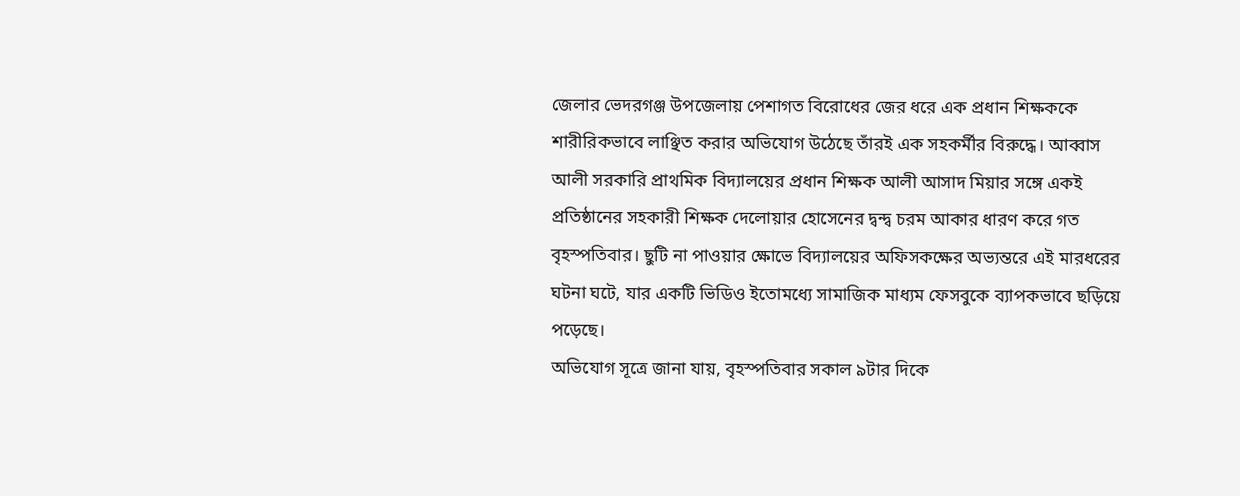জেলার ভেদরগঞ্জ উপজেলায় পেশাগত বিরোধের জের ধরে এক প্রধান শিক্ষককে শারীরিকভাবে লাঞ্ছিত করার অভিযোগ উঠেছে তাঁরই এক সহকর্মীর বিরুদ্ধে। আব্বাস আলী সরকারি প্রাথমিক বিদ্যালয়ের প্রধান শিক্ষক আলী আসাদ মিয়ার সঙ্গে একই প্রতিষ্ঠানের সহকারী শিক্ষক দেলোয়ার হোসেনের দ্বন্দ্ব চরম আকার ধারণ করে গত বৃহস্পতিবার। ছুটি না পাওয়ার ক্ষোভে বিদ্যালয়ের অফিসকক্ষের অভ্যন্তরে এই মারধরের ঘটনা ঘটে, যার একটি ভিডিও ইতোমধ্যে সামাজিক মাধ্যম ফেসবুকে ব্যাপকভাবে ছড়িয়ে পড়েছে।
অভিযোগ সূত্রে জানা যায়, বৃহস্পতিবার সকাল ৯টার দিকে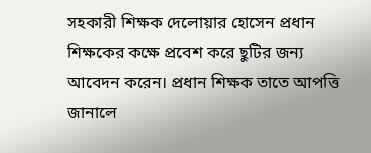সহকারী শিক্ষক দেলোয়ার হোসেন প্রধান শিক্ষকের কক্ষে প্রবেশ করে ছুটির জন্য আবেদন করেন। প্রধান শিক্ষক তাতে আপত্তি জানালে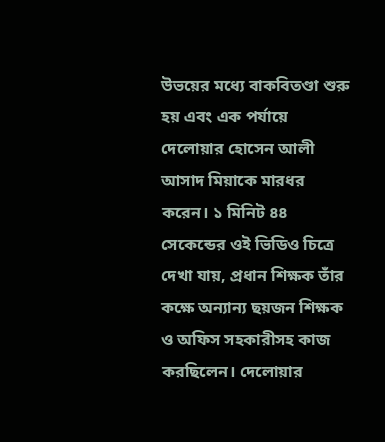উভয়ের মধ্যে বাকবিতণ্ডা শুরু হয় এবং এক পর্যায়ে দেলোয়ার হোসেন আলী আসাদ মিয়াকে মারধর করেন। ১ মিনিট ৪৪ সেকেন্ডের ওই ভিডিও চিত্রে দেখা যায়, প্রধান শিক্ষক তাঁর কক্ষে অন্যান্য ছয়জন শিক্ষক ও অফিস সহকারীসহ কাজ করছিলেন। দেলোয়ার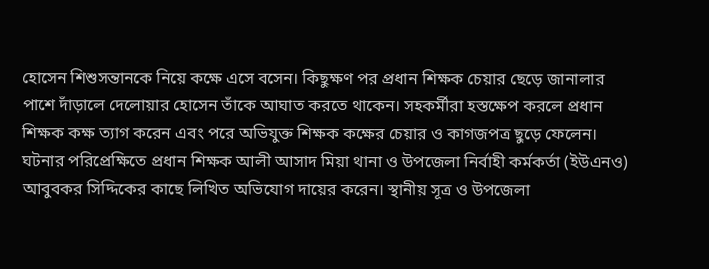হোসেন শিশুসন্তানকে নিয়ে কক্ষে এসে বসেন। কিছুক্ষণ পর প্রধান শিক্ষক চেয়ার ছেড়ে জানালার পাশে দাঁড়ালে দেলোয়ার হোসেন তাঁকে আঘাত করতে থাকেন। সহকর্মীরা হস্তক্ষেপ করলে প্রধান শিক্ষক কক্ষ ত্যাগ করেন এবং পরে অভিযুক্ত শিক্ষক কক্ষের চেয়ার ও কাগজপত্র ছুড়ে ফেলেন।
ঘটনার পরিপ্রেক্ষিতে প্রধান শিক্ষক আলী আসাদ মিয়া থানা ও উপজেলা নির্বাহী কর্মকর্তা (ইউএনও) আবুবকর সিদ্দিকের কাছে লিখিত অভিযোগ দায়ের করেন। স্থানীয় সূত্র ও উপজেলা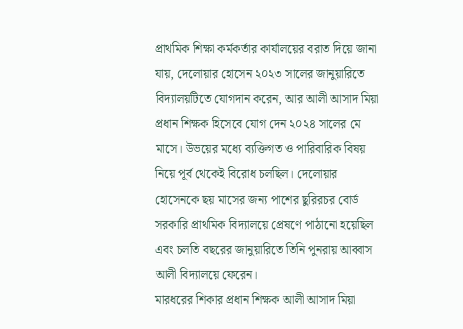প্রাথমিক শিক্ষা কর্মকর্তার কার্যালয়ের বরাত দিয়ে জানা যায়, দেলোয়ার হোসেন ২০২৩ সালের জানুয়ারিতে বিদ্যালয়টিতে যোগদান করেন, আর আলী আসাদ মিয়া প্রধান শিক্ষক হিসেবে যোগ দেন ২০২৪ সালের মে মাসে। উভয়ের মধ্যে ব্যক্তিগত ও পারিবারিক বিষয় নিয়ে পূর্ব থেকেই বিরোধ চলছিল। দেলোয়ার হোসেনকে ছয় মাসের জন্য পাশের ছুরিরচর বোর্ড সরকারি প্রাথমিক বিদ্যালয়ে প্রেষণে পাঠানো হয়েছিল এবং চলতি বছরের জানুয়ারিতে তিনি পুনরায় আব্বাস আলী বিদ্যালয়ে ফেরেন।
মারধরের শিকার প্রধান শিক্ষক আলী আসাদ মিয়া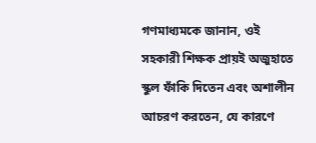গণমাধ্যমকে জানান, ওই সহকারী শিক্ষক প্রায়ই অজুহাতে স্কুল ফাঁকি দিতেন এবং অশালীন আচরণ করতেন, যে কারণে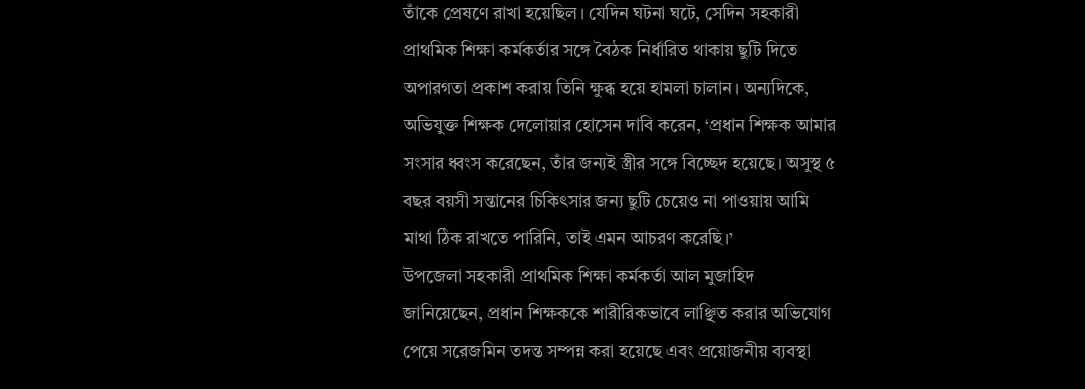তাঁকে প্রেষণে রাখা হয়েছিল। যেদিন ঘটনা ঘটে, সেদিন সহকারী প্রাথমিক শিক্ষা কর্মকর্তার সঙ্গে বৈঠক নির্ধারিত থাকায় ছুটি দিতে অপারগতা প্রকাশ করায় তিনি ক্ষুব্ধ হয়ে হামলা চালান। অন্যদিকে, অভিযুক্ত শিক্ষক দেলোয়ার হোসেন দাবি করেন, ‘প্রধান শিক্ষক আমার সংসার ধ্বংস করেছেন, তাঁর জন্যই স্ত্রীর সঙ্গে বিচ্ছেদ হয়েছে। অসুস্থ ৫ বছর বয়সী সন্তানের চিকিৎসার জন্য ছুটি চেয়েও না পাওয়ায় আমি মাথা ঠিক রাখতে পারিনি, তাই এমন আচরণ করেছি।’
উপজেলা সহকারী প্রাথমিক শিক্ষা কর্মকর্তা আল মুজাহিদ জানিয়েছেন, প্রধান শিক্ষককে শারীরিকভাবে লাঞ্ছিত করার অভিযোগ পেয়ে সরেজমিন তদন্ত সম্পন্ন করা হয়েছে এবং প্রয়োজনীয় ব্যবস্থা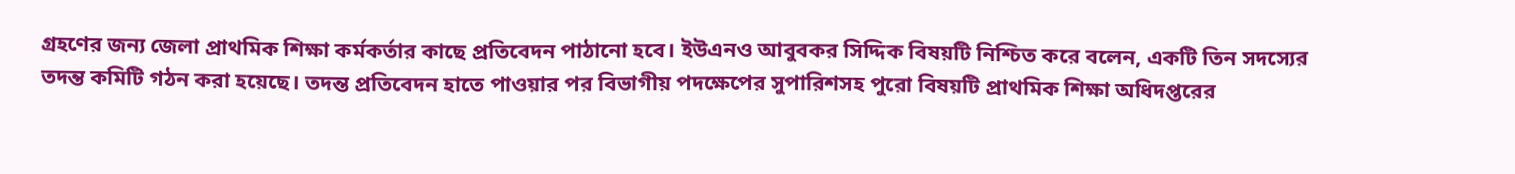গ্রহণের জন্য জেলা প্রাথমিক শিক্ষা কর্মকর্তার কাছে প্রতিবেদন পাঠানো হবে। ইউএনও আবুবকর সিদ্দিক বিষয়টি নিশ্চিত করে বলেন, একটি তিন সদস্যের তদন্ত কমিটি গঠন করা হয়েছে। তদন্ত প্রতিবেদন হাতে পাওয়ার পর বিভাগীয় পদক্ষেপের সুপারিশসহ পুরো বিষয়টি প্রাথমিক শিক্ষা অধিদপ্তরের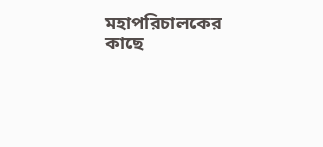মহাপরিচালকের কাছে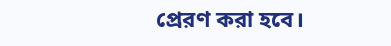প্রেরণ করা হবে।